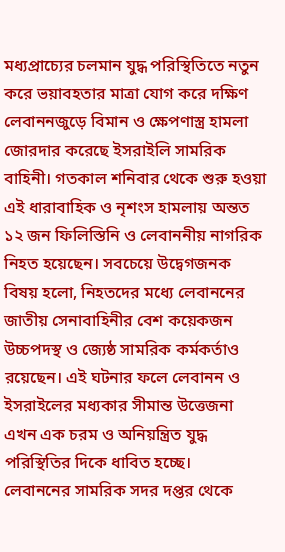মধ্যপ্রাচ্যের চলমান যুদ্ধ পরিস্থিতিতে নতুন করে ভয়াবহতার মাত্রা যোগ করে দক্ষিণ লেবাননজুড়ে বিমান ও ক্ষেপণাস্ত্র হামলা জোরদার করেছে ইসরাইলি সামরিক বাহিনী। গতকাল শনিবার থেকে শুরু হওয়া এই ধারাবাহিক ও নৃশংস হামলায় অন্তত ১২ জন ফিলিস্তিনি ও লেবাননীয় নাগরিক নিহত হয়েছেন। সবচেয়ে উদ্বেগজনক বিষয় হলো, নিহতদের মধ্যে লেবাননের জাতীয় সেনাবাহিনীর বেশ কয়েকজন উচ্চপদস্থ ও জ্যেষ্ঠ সামরিক কর্মকর্তাও রয়েছেন। এই ঘটনার ফলে লেবানন ও ইসরাইলের মধ্যকার সীমান্ত উত্তেজনা এখন এক চরম ও অনিয়ন্ত্রিত যুদ্ধ পরিস্থিতির দিকে ধাবিত হচ্ছে।
লেবাননের সামরিক সদর দপ্তর থেকে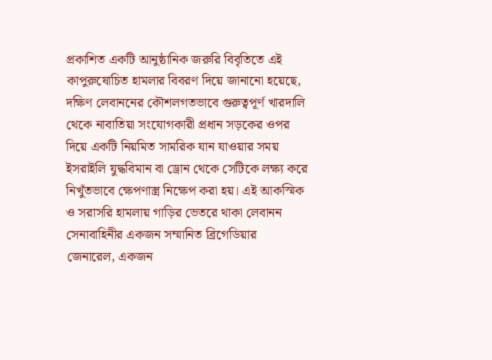প্রকাশিত একটি আনুষ্ঠানিক জরুরি বিবৃতিতে এই কাপুরুষোচিত হামলার বিবরণ দিয়ে জানানো হয়েছে, দক্ষিণ লেবাননের কৌশলগতভাবে গুরুত্বপূর্ণ খারদালি থেকে নাবাতিয়া সংযোগকারী প্রধান সড়কের ওপর দিয়ে একটি নিয়মিত সামরিক যান যাওয়ার সময় ইসরাইলি যুদ্ধবিমান বা ড্রোন থেকে সেটিকে লক্ষ্য করে নিখুঁতভাবে ক্ষেপণাস্ত্র নিক্ষেপ করা হয়। এই আকস্মিক ও সরাসরি হামলায় গাড়ির ভেতরে থাকা লেবানন সেনাবাহিনীর একজন সম্মানিত ব্রিগেডিয়ার জেনারেল, একজন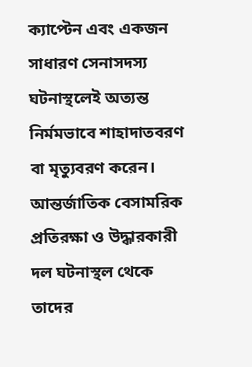ক্যাপ্টেন এবং একজন সাধারণ সেনাসদস্য ঘটনাস্থলেই অত্যন্ত নির্মমভাবে শাহাদাতবরণ বা মৃত্যুবরণ করেন। আন্তর্জাতিক বেসামরিক প্রতিরক্ষা ও উদ্ধারকারী দল ঘটনাস্থল থেকে তাদের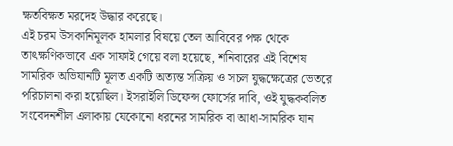ক্ষতবিক্ষত মরদেহ উদ্ধার করেছে।
এই চরম উসকানিমূলক হামলার বিষয়ে তেল আবিবের পক্ষ থেকে তাৎক্ষণিকভাবে এক সাফাই গেয়ে বলা হয়েছে, শনিবারের এই বিশেষ সামরিক অভিযানটি মূলত একটি অত্যন্ত সক্রিয় ও সচল যুদ্ধক্ষেত্রের ভেতরে পরিচালনা করা হয়েছিল। ইসরাইলি ডিফেন্স ফোর্সের দাবি, ওই যুদ্ধকবলিত সংবেদনশীল এলাকায় যেকোনো ধরনের সামরিক বা আধা-সামরিক যান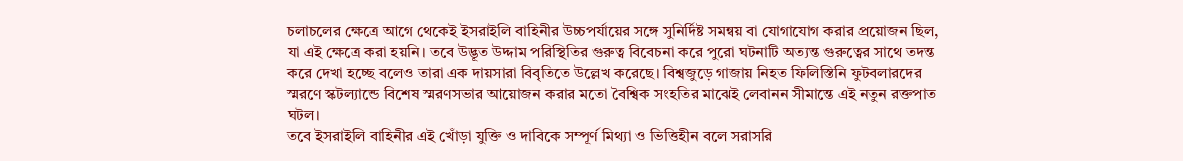চলাচলের ক্ষেত্রে আগে থেকেই ইসরাইলি বাহিনীর উচ্চপর্যায়ের সঙ্গে সুনির্দিষ্ট সমন্বয় বা যোগাযোগ করার প্রয়োজন ছিল, যা এই ক্ষেত্রে করা হয়নি। তবে উদ্ভূত উদ্দাম পরিস্থিতির গুরুত্ব বিবেচনা করে পুরো ঘটনাটি অত্যন্ত গুরুত্বের সাথে তদন্ত করে দেখা হচ্ছে বলেও তারা এক দায়সারা বিবৃতিতে উল্লেখ করেছে। বিশ্বজুড়ে গাজায় নিহত ফিলিস্তিনি ফুটবলারদের স্মরণে স্কটল্যান্ডে বিশেষ স্মরণসভার আয়োজন করার মতো বৈশ্বিক সংহতির মাঝেই লেবানন সীমান্তে এই নতুন রক্তপাত ঘটল।
তবে ইসরাইলি বাহিনীর এই খোঁড়া যুক্তি ও দাবিকে সম্পূর্ণ মিথ্যা ও ভিত্তিহীন বলে সরাসরি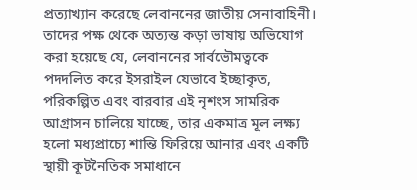প্রত্যাখ্যান করেছে লেবাননের জাতীয় সেনাবাহিনী। তাদের পক্ষ থেকে অত্যন্ত কড়া ভাষায় অভিযোগ করা হয়েছে যে, লেবাননের সার্বভৌমত্বকে পদদলিত করে ইসরাইল যেভাবে ইচ্ছাকৃত, পরিকল্পিত এবং বারবার এই নৃশংস সামরিক আগ্রাসন চালিয়ে যাচ্ছে, তার একমাত্র মূল লক্ষ্য হলো মধ্যপ্রাচ্যে শান্তি ফিরিয়ে আনার এবং একটি স্থায়ী কূটনৈতিক সমাধানে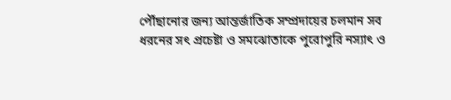পৌঁছানোর জন্য আন্তর্জাতিক সম্প্রদায়ের চলমান সব ধরনের সৎ প্রচেষ্টা ও সমঝোতাকে পুরোপুরি নস্যাৎ ও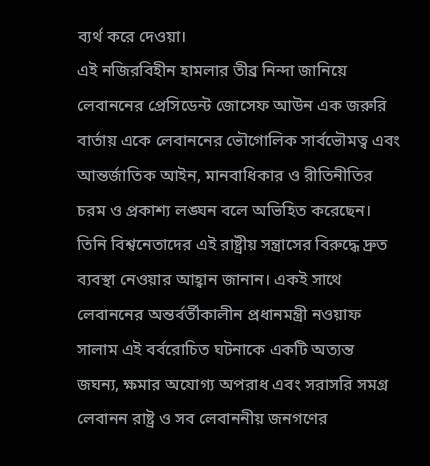ব্যর্থ করে দেওয়া।
এই নজিরবিহীন হামলার তীব্র নিন্দা জানিয়ে লেবাননের প্রেসিডেন্ট জোসেফ আউন এক জরুরি বার্তায় একে লেবাননের ভৌগোলিক সার্বভৌমত্ব এবং আন্তর্জাতিক আইন, মানবাধিকার ও রীতিনীতির চরম ও প্রকাশ্য লঙ্ঘন বলে অভিহিত করেছেন। তিনি বিশ্বনেতাদের এই রাষ্ট্রীয় সন্ত্রাসের বিরুদ্ধে দ্রুত ব্যবস্থা নেওয়ার আহ্বান জানান। একই সাথে লেবাননের অন্তর্বর্তীকালীন প্রধানমন্ত্রী নওয়াফ সালাম এই বর্বরোচিত ঘটনাকে একটি অত্যন্ত জঘন্য, ক্ষমার অযোগ্য অপরাধ এবং সরাসরি সমগ্র লেবানন রাষ্ট্র ও সব লেবাননীয় জনগণের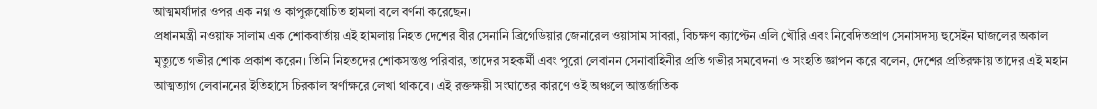আত্মমর্যাদার ওপর এক নগ্ন ও কাপুরুষোচিত হামলা বলে বর্ণনা করেছেন।
প্রধানমন্ত্রী নওয়াফ সালাম এক শোকবার্তায় এই হামলায় নিহত দেশের বীর সেনানি ব্রিগেডিয়ার জেনারেল ওয়াসাম সাবরা, বিচক্ষণ ক্যাপ্টেন এলি খৌরি এবং নিবেদিতপ্রাণ সেনাসদস্য হুসেইন ঘাজলের অকাল মৃত্যুতে গভীর শোক প্রকাশ করেন। তিনি নিহতদের শোকসন্তপ্ত পরিবার, তাদের সহকর্মী এবং পুরো লেবানন সেনাবাহিনীর প্রতি গভীর সমবেদনা ও সংহতি জ্ঞাপন করে বলেন, দেশের প্রতিরক্ষায় তাদের এই মহান আত্মত্যাগ লেবাননের ইতিহাসে চিরকাল স্বর্ণাক্ষরে লেখা থাকবে। এই রক্তক্ষয়ী সংঘাতের কারণে ওই অঞ্চলে আন্তর্জাতিক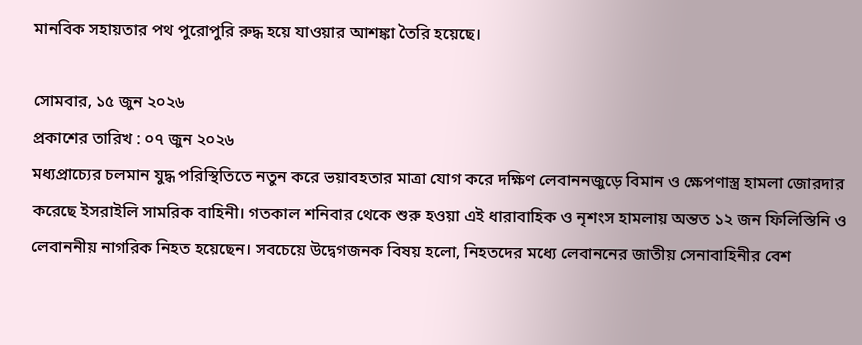মানবিক সহায়তার পথ পুরোপুরি রুদ্ধ হয়ে যাওয়ার আশঙ্কা তৈরি হয়েছে।

সোমবার, ১৫ জুন ২০২৬
প্রকাশের তারিখ : ০৭ জুন ২০২৬
মধ্যপ্রাচ্যের চলমান যুদ্ধ পরিস্থিতিতে নতুন করে ভয়াবহতার মাত্রা যোগ করে দক্ষিণ লেবাননজুড়ে বিমান ও ক্ষেপণাস্ত্র হামলা জোরদার করেছে ইসরাইলি সামরিক বাহিনী। গতকাল শনিবার থেকে শুরু হওয়া এই ধারাবাহিক ও নৃশংস হামলায় অন্তত ১২ জন ফিলিস্তিনি ও লেবাননীয় নাগরিক নিহত হয়েছেন। সবচেয়ে উদ্বেগজনক বিষয় হলো, নিহতদের মধ্যে লেবাননের জাতীয় সেনাবাহিনীর বেশ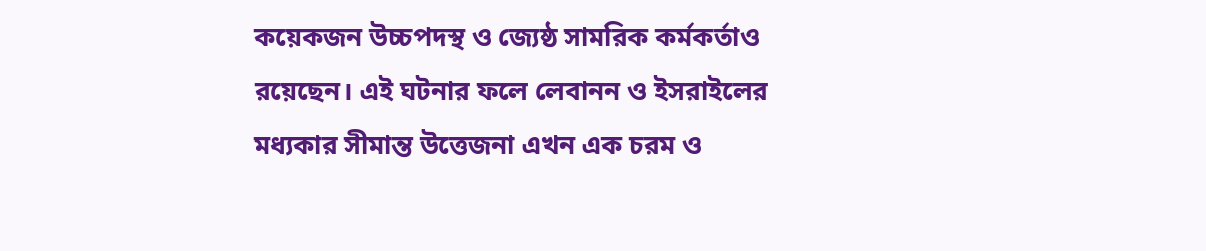কয়েকজন উচ্চপদস্থ ও জ্যেষ্ঠ সামরিক কর্মকর্তাও রয়েছেন। এই ঘটনার ফলে লেবানন ও ইসরাইলের মধ্যকার সীমান্ত উত্তেজনা এখন এক চরম ও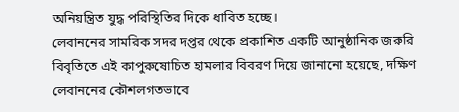অনিয়ন্ত্রিত যুদ্ধ পরিস্থিতির দিকে ধাবিত হচ্ছে।
লেবাননের সামরিক সদর দপ্তর থেকে প্রকাশিত একটি আনুষ্ঠানিক জরুরি বিবৃতিতে এই কাপুরুষোচিত হামলার বিবরণ দিয়ে জানানো হয়েছে, দক্ষিণ লেবাননের কৌশলগতভাবে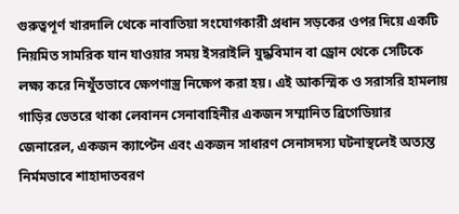গুরুত্বপূর্ণ খারদালি থেকে নাবাতিয়া সংযোগকারী প্রধান সড়কের ওপর দিয়ে একটি নিয়মিত সামরিক যান যাওয়ার সময় ইসরাইলি যুদ্ধবিমান বা ড্রোন থেকে সেটিকে লক্ষ্য করে নিখুঁতভাবে ক্ষেপণাস্ত্র নিক্ষেপ করা হয়। এই আকস্মিক ও সরাসরি হামলায় গাড়ির ভেতরে থাকা লেবানন সেনাবাহিনীর একজন সম্মানিত ব্রিগেডিয়ার জেনারেল, একজন ক্যাপ্টেন এবং একজন সাধারণ সেনাসদস্য ঘটনাস্থলেই অত্যন্ত নির্মমভাবে শাহাদাতবরণ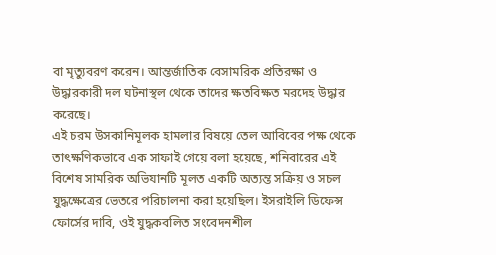বা মৃত্যুবরণ করেন। আন্তর্জাতিক বেসামরিক প্রতিরক্ষা ও উদ্ধারকারী দল ঘটনাস্থল থেকে তাদের ক্ষতবিক্ষত মরদেহ উদ্ধার করেছে।
এই চরম উসকানিমূলক হামলার বিষয়ে তেল আবিবের পক্ষ থেকে তাৎক্ষণিকভাবে এক সাফাই গেয়ে বলা হয়েছে, শনিবারের এই বিশেষ সামরিক অভিযানটি মূলত একটি অত্যন্ত সক্রিয় ও সচল যুদ্ধক্ষেত্রের ভেতরে পরিচালনা করা হয়েছিল। ইসরাইলি ডিফেন্স ফোর্সের দাবি, ওই যুদ্ধকবলিত সংবেদনশীল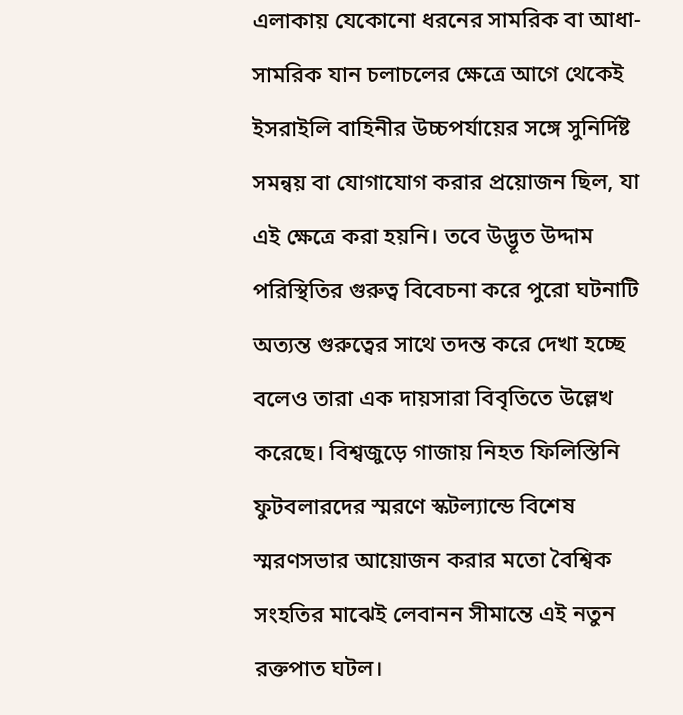এলাকায় যেকোনো ধরনের সামরিক বা আধা-সামরিক যান চলাচলের ক্ষেত্রে আগে থেকেই ইসরাইলি বাহিনীর উচ্চপর্যায়ের সঙ্গে সুনির্দিষ্ট সমন্বয় বা যোগাযোগ করার প্রয়োজন ছিল, যা এই ক্ষেত্রে করা হয়নি। তবে উদ্ভূত উদ্দাম পরিস্থিতির গুরুত্ব বিবেচনা করে পুরো ঘটনাটি অত্যন্ত গুরুত্বের সাথে তদন্ত করে দেখা হচ্ছে বলেও তারা এক দায়সারা বিবৃতিতে উল্লেখ করেছে। বিশ্বজুড়ে গাজায় নিহত ফিলিস্তিনি ফুটবলারদের স্মরণে স্কটল্যান্ডে বিশেষ স্মরণসভার আয়োজন করার মতো বৈশ্বিক সংহতির মাঝেই লেবানন সীমান্তে এই নতুন রক্তপাত ঘটল।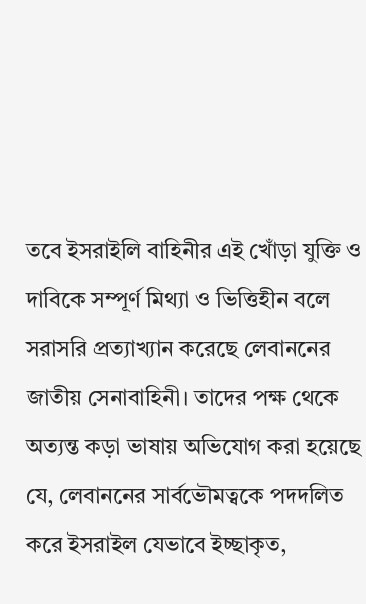তবে ইসরাইলি বাহিনীর এই খোঁড়া যুক্তি ও দাবিকে সম্পূর্ণ মিথ্যা ও ভিত্তিহীন বলে সরাসরি প্রত্যাখ্যান করেছে লেবাননের জাতীয় সেনাবাহিনী। তাদের পক্ষ থেকে অত্যন্ত কড়া ভাষায় অভিযোগ করা হয়েছে যে, লেবাননের সার্বভৌমত্বকে পদদলিত করে ইসরাইল যেভাবে ইচ্ছাকৃত,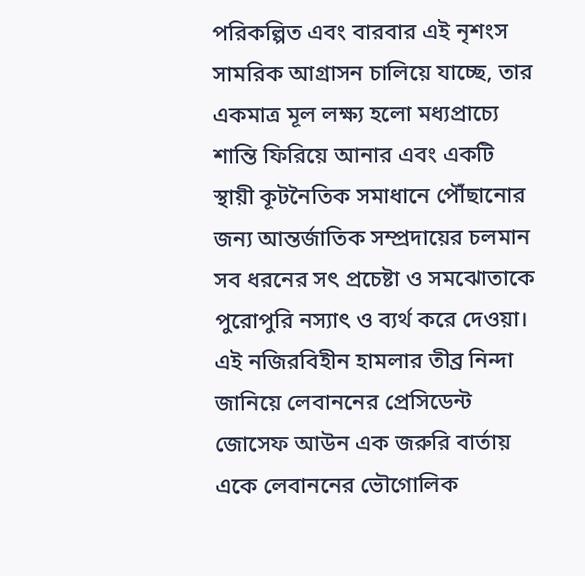পরিকল্পিত এবং বারবার এই নৃশংস সামরিক আগ্রাসন চালিয়ে যাচ্ছে, তার একমাত্র মূল লক্ষ্য হলো মধ্যপ্রাচ্যে শান্তি ফিরিয়ে আনার এবং একটি স্থায়ী কূটনৈতিক সমাধানে পৌঁছানোর জন্য আন্তর্জাতিক সম্প্রদায়ের চলমান সব ধরনের সৎ প্রচেষ্টা ও সমঝোতাকে পুরোপুরি নস্যাৎ ও ব্যর্থ করে দেওয়া।
এই নজিরবিহীন হামলার তীব্র নিন্দা জানিয়ে লেবাননের প্রেসিডেন্ট জোসেফ আউন এক জরুরি বার্তায় একে লেবাননের ভৌগোলিক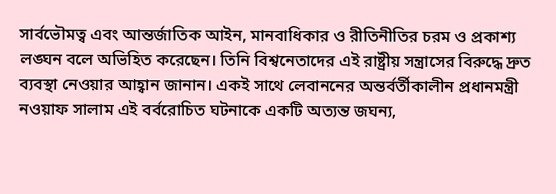সার্বভৌমত্ব এবং আন্তর্জাতিক আইন, মানবাধিকার ও রীতিনীতির চরম ও প্রকাশ্য লঙ্ঘন বলে অভিহিত করেছেন। তিনি বিশ্বনেতাদের এই রাষ্ট্রীয় সন্ত্রাসের বিরুদ্ধে দ্রুত ব্যবস্থা নেওয়ার আহ্বান জানান। একই সাথে লেবাননের অন্তর্বর্তীকালীন প্রধানমন্ত্রী নওয়াফ সালাম এই বর্বরোচিত ঘটনাকে একটি অত্যন্ত জঘন্য,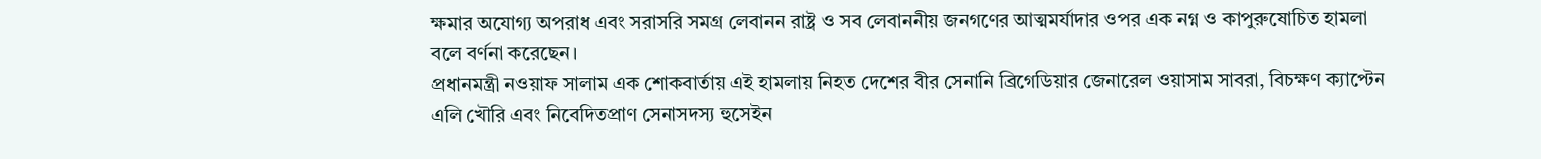ক্ষমার অযোগ্য অপরাধ এবং সরাসরি সমগ্র লেবানন রাষ্ট্র ও সব লেবাননীয় জনগণের আত্মমর্যাদার ওপর এক নগ্ন ও কাপুরুষোচিত হামলা বলে বর্ণনা করেছেন।
প্রধানমন্ত্রী নওয়াফ সালাম এক শোকবার্তায় এই হামলায় নিহত দেশের বীর সেনানি ব্রিগেডিয়ার জেনারেল ওয়াসাম সাবরা, বিচক্ষণ ক্যাপ্টেন এলি খৌরি এবং নিবেদিতপ্রাণ সেনাসদস্য হুসেইন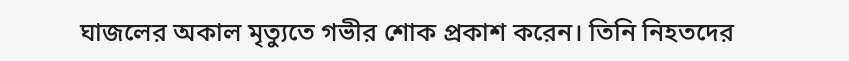ঘাজলের অকাল মৃত্যুতে গভীর শোক প্রকাশ করেন। তিনি নিহতদের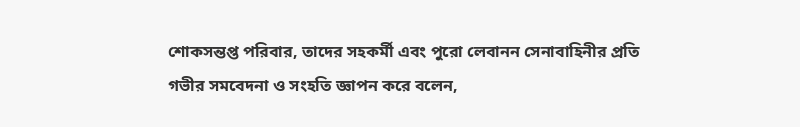শোকসন্তপ্ত পরিবার, তাদের সহকর্মী এবং পুরো লেবানন সেনাবাহিনীর প্রতি গভীর সমবেদনা ও সংহতি জ্ঞাপন করে বলেন,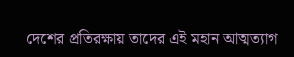দেশের প্রতিরক্ষায় তাদের এই মহান আত্মত্যাগ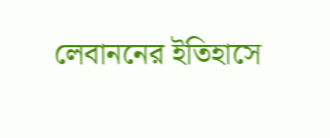লেবাননের ইতিহাসে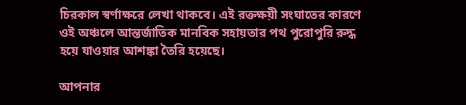চিরকাল স্বর্ণাক্ষরে লেখা থাকবে। এই রক্তক্ষয়ী সংঘাতের কারণে ওই অঞ্চলে আন্তর্জাতিক মানবিক সহায়তার পথ পুরোপুরি রুদ্ধ হয়ে যাওয়ার আশঙ্কা তৈরি হয়েছে।

আপনার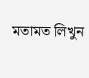মতামত লিখুন